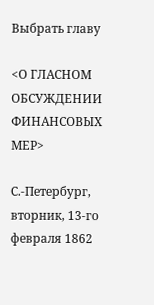Выбрать главу

<О ГЛАСНОМ ОБСУЖДЕНИИ ФИНАНСОВЫХ МЕР>

С.-Петербург, вторник, 13-го февраля 1862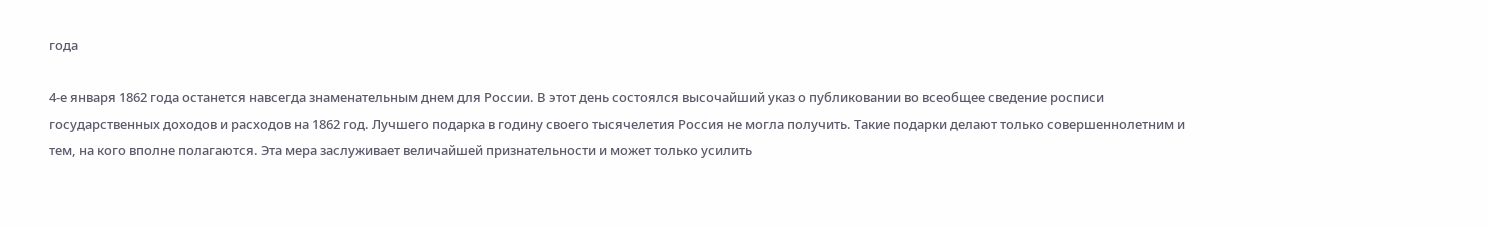года

4-е января 1862 года останется навсегда знаменательным днем для России. В этот день состоялся высочайший указ о публиковании во всеобщее сведение росписи государственных доходов и расходов на 1862 год. Лучшего подарка в годину своего тысячелетия Россия не могла получить. Такие подарки делают только совершеннолетним и тем, на кого вполне полагаются. Эта мера заслуживает величайшей признательности и может только усилить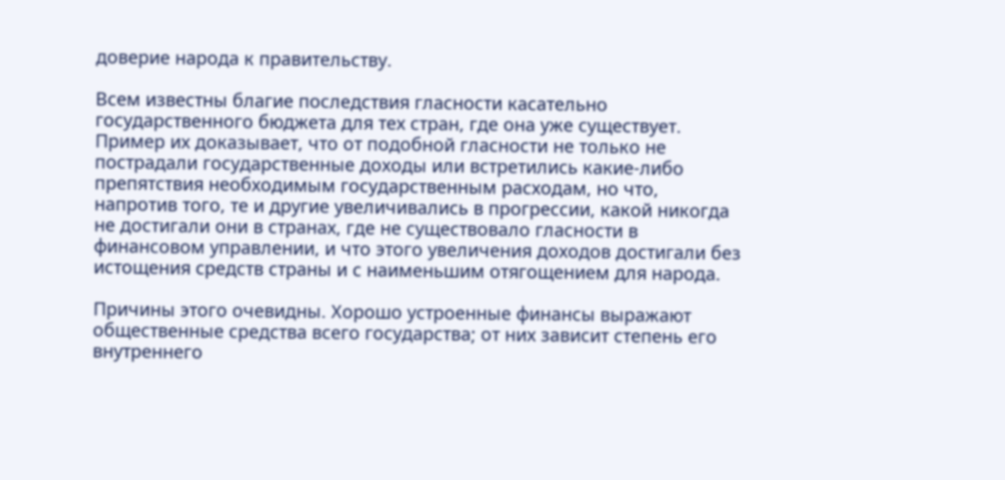доверие народа к правительству.

Всем известны благие последствия гласности касательно государственного бюджета для тех стран, где она уже существует. Пример их доказывает, что от подобной гласности не только не пострадали государственные доходы или встретились какие-либо препятствия необходимым государственным расходам, но что, напротив того, те и другие увеличивались в прогрессии, какой никогда не достигали они в странах, где не существовало гласности в финансовом управлении, и что этого увеличения доходов достигали без истощения средств страны и с наименьшим отягощением для народа.

Причины этого очевидны. Хорошо устроенные финансы выражают общественные средства всего государства; от них зависит степень его внутреннего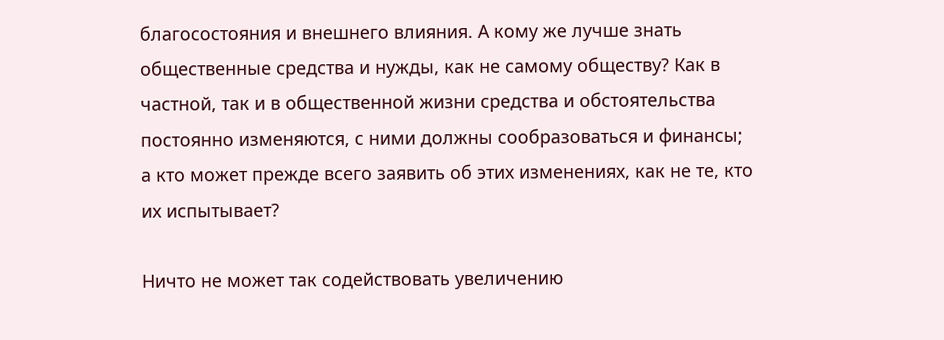благосостояния и внешнего влияния. А кому же лучше знать общественные средства и нужды, как не самому обществу? Как в частной, так и в общественной жизни средства и обстоятельства постоянно изменяются, с ними должны сообразоваться и финансы; а кто может прежде всего заявить об этих изменениях, как не те, кто их испытывает?

Ничто не может так содействовать увеличению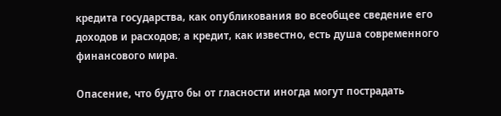кредита государства, как опубликования во всеобщее сведение его доходов и расходов; а кредит, как известно, есть душа современного финансового мира.

Опасение, что будто бы от гласности иногда могут пострадать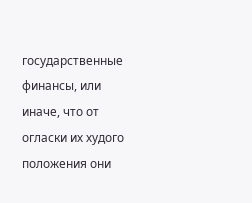государственные финансы, или иначе, что от огласки их худого положения они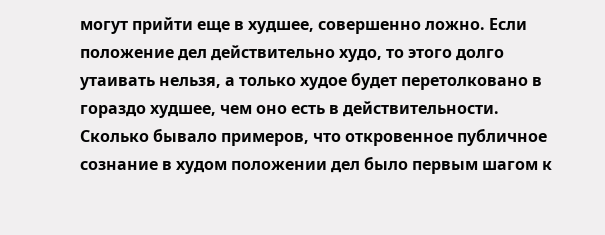могут прийти еще в худшее, совершенно ложно. Если положение дел действительно худо, то этого долго утаивать нельзя, а только худое будет перетолковано в гораздо худшее, чем оно есть в действительности. Сколько бывало примеров, что откровенное публичное сознание в худом положении дел было первым шагом к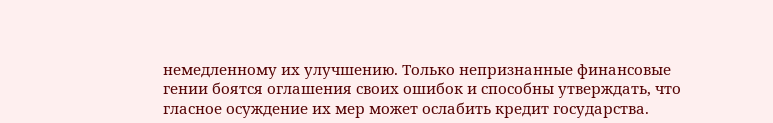немедленному их улучшению. Только непризнанные финансовые гении боятся оглашения своих ошибок и способны утверждать, что гласное осуждение их мер может ослабить кредит государства.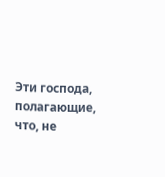Эти господа, полагающие, что, не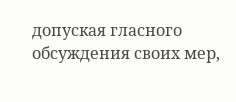допуская гласного обсуждения своих мер,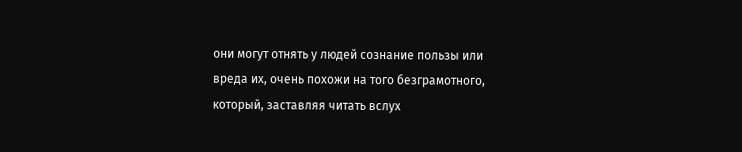они могут отнять у людей сознание пользы или вреда их, очень похожи на того безграмотного, который, заставляя читать вслух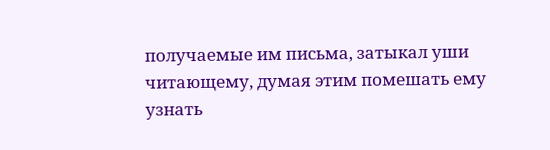получаемые им письма, затыкал уши читающему, думая этим помешать ему узнать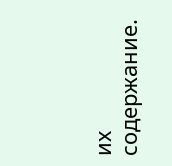их содержание.